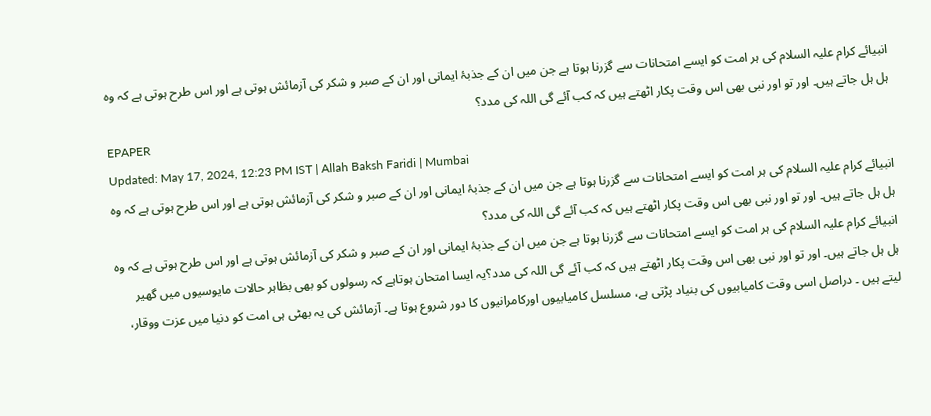انبیائے کرام علیہ السلام کی ہر امت کو ایسے امتحانات سے گزرنا ہوتا ہے جن میں ان کے جذبۂ ایمانی اور ان کے صبر و شکر کی آزمائش ہوتی ہے اور اس طرح ہوتی ہے کہ وہ ہل ہل جاتے ہیں۔ اور تو اور نبی بھی اس وقت پکار اٹھتے ہیں کہ کب آئے گی اللہ کی مدد؟
EPAPER
Updated: May 17, 2024, 12:23 PM IST | Allah Baksh Faridi | Mumbai
انبیائے کرام علیہ السلام کی ہر امت کو ایسے امتحانات سے گزرنا ہوتا ہے جن میں ان کے جذبۂ ایمانی اور ان کے صبر و شکر کی آزمائش ہوتی ہے اور اس طرح ہوتی ہے کہ وہ ہل ہل جاتے ہیں۔ اور تو اور نبی بھی اس وقت پکار اٹھتے ہیں کہ کب آئے گی اللہ کی مدد؟
انبیائے کرام علیہ السلام کی ہر امت کو ایسے امتحانات سے گزرنا ہوتا ہے جن میں ان کے جذبۂ ایمانی اور ان کے صبر و شکر کی آزمائش ہوتی ہے اور اس طرح ہوتی ہے کہ وہ ہل ہل جاتے ہیں۔ اور تو اور نبی بھی اس وقت پکار اٹھتے ہیں کہ کب آئے گی اللہ کی مدد؟یہ ایسا امتحان ہوتاہے کہ رسولوں کو بھی بظاہر حالات مایوسیوں میں گھیر لیتے ہیں ۔ دراصل اسی وقت کامیابیوں کی بنیاد پڑتی ہے، مسلسل کامیابیوں اورکامرانیوں کا دور شروع ہوتا ہے۔ آزمائش کی یہ بھٹی ہی امت کو دنیا میں عزت ووقار،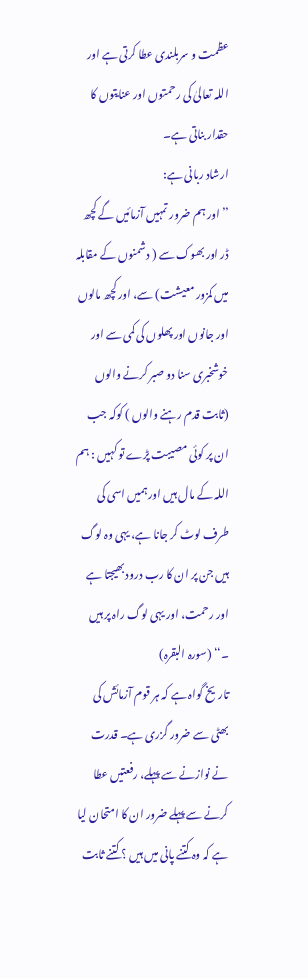عظمت و سربلندی عطا کرتی ہے اور اللہ تعالیٰ کی رحمتوں اور عنایتوں کا حقدار بناتی ہے۔
ارشاد ربانی ہے:
’’اور ہم ضرور تمہیں آزمائیں گے کچھ ڈر اور بھوک سے ( دشمنوں کے مقابلہ میں کمزور معیشت) سے، اور کچھ مالوں اور جانوں اور پھلوں کی کمی سے اور خوشخبری سنا دو صبر کرنے والوں (ثابت قدم رہنے والوں ) کوکہ جب ان پر کوئی مصیبت پڑے تو کہیں : ہم اللہ کے مال ہیں اور ہمیں اسی کی طرف لوٹ کر جانا ہے، یہی وہ لوگ ہیں جن پر ان کا رب درود بھیجتا ہے اور رحمت، اور یہی لوگ راہ پر ہیں ۔‘‘ (سورہ البقرہ)
تاریخ گواہ ہے کہ ہر قوم آزمائش کی بھٹی سے ضرور گزری ہے۔ قدرت نے نوازنے سے پہلے، رفعتیں عطا کرنے سے پہلے ضرور ان کا امتحان لیا ہے کہ وہ کتنے پانی میں ہیں ؟ کتنے ثابت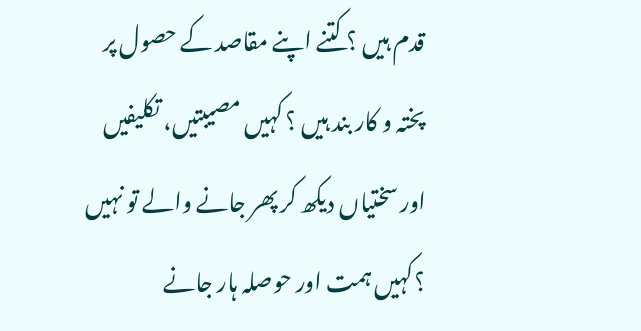قدم ہیں ؟ کتنے اپنے مقاصد کے حصول پر پختہ و کار بند ہیں ؟ کہیں مصیبتیں، تکلیفیں اور سختیاں دیکھ کر پھر جانے والے تو نہیں ؟کہیں ہمت اور حوصلہ ہار جانے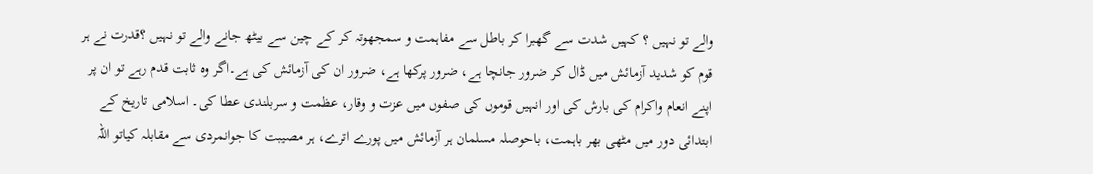والے تو نہیں ؟ کہیں شدت سے گھبرا کر باطل سے مفاہمت و سمجھوتہ کر کے چین سے بیٹھ جانے والے تو نہیں ؟قدرت نے ہر قوم کو شدید آزمائش میں ڈال کر ضرور جانچا ہے، ضرور پرکھا ہے، ضرور ان کی آزمائش کی ہے۔اگر وہ ثابت قدم رہے تو ان پر اپنے انعام واکرام کی بارش کی اور انہیں قوموں کی صفوں میں عزت و وقار، عظمت و سربلندی عطا کی۔ اسلامی تاریخ کے ابتدائی دور میں مٹھی بھر باہمت، باحوصلہ مسلمان ہر آزمائش میں پورے اترے، ہر مصیبت کا جوانمردی سے مقابلہ کیاتو اللہ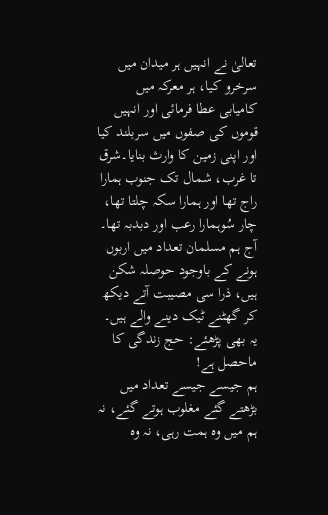تعالیٰ نے انہیں ہر میدان میں سرخرو کیا، ہر معرکہ میں کامیابی عطا فرمائی اور انہیں قوموں کی صفوں میں سربلند کیا اور اپنی زمین کا وارث بنایا۔شرق تا غرب، شمال تک جنوب ہمارا راج تھا اور ہمارا سکہ چلتا تھا، چار سُوہمارا رعب اور دبدبہ تھا۔
آج ہم مسلمان تعداد میں اربوں ہونے کے باوجود حوصلہ شکن ہیں، ذرا سی مصیبت آتے دیکھ کر گھٹنے ٹیک دینے والے ہیں۔
یہ بھی پڑھئے: حج زندگی کا ماحصل ہے!
ہم جیسے جیسے تعداد میں بڑھتے گئے مغلوب ہوتے گئے، نہ ہم میں وہ ہمت رہی، نہ وہ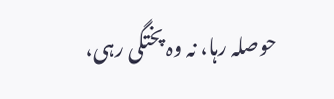حوصلہ رہا، نہ وہ پختگی رہی،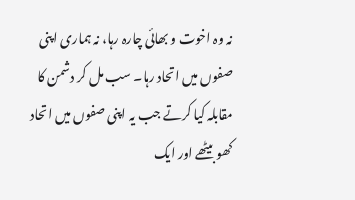نہ وہ اخوت و بھائی چارہ رہا، نہ ہماری اپنی صفوں میں اتحاد رہا۔ سب مل کر دشمن کا مقابلہ کیا کرتے جب یہ اپنی صفوں میں اتحاد کھو بیٹھے اور ایک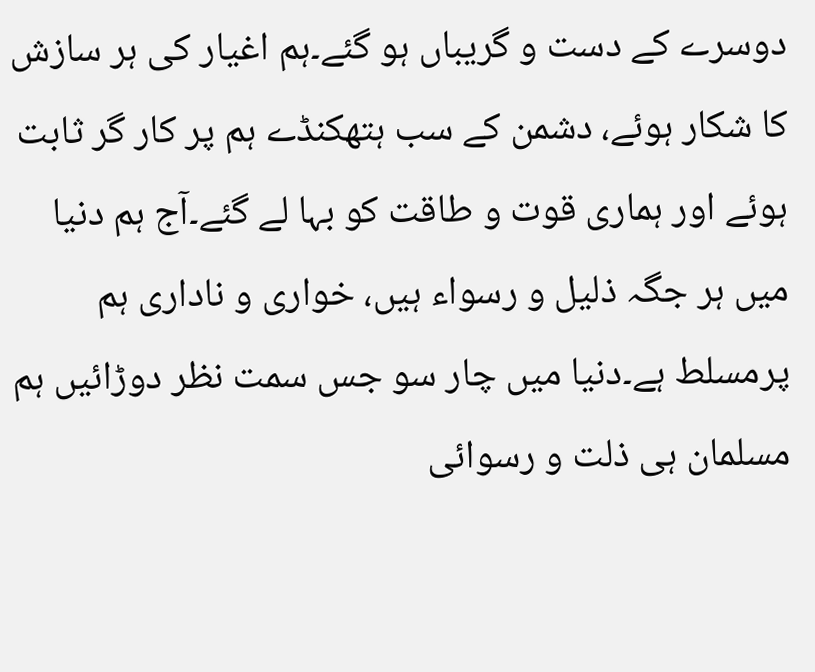دوسرے کے دست و گریباں ہو گئے۔ہم اغیار کی ہر سازش کا شکار ہوئے، دشمن کے سب ہتھکنڈے ہم پر کار گر ثابت ہوئے اور ہماری قوت و طاقت کو بہا لے گئے۔آج ہم دنیا میں ہر جگہ ذلیل و رسواء ہیں، خواری و ناداری ہم پرمسلط ہے۔دنیا میں چار سو جس سمت نظر دوڑائیں ہم مسلمان ہی ذلت و رسوائی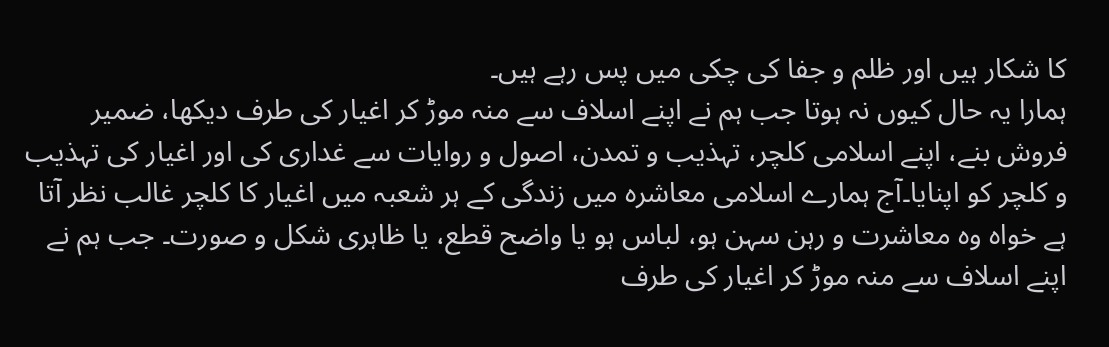کا شکار ہیں اور ظلم و جفا کی چکی میں پس رہے ہیں۔
ہمارا یہ حال کیوں نہ ہوتا جب ہم نے اپنے اسلاف سے منہ موڑ کر اغیار کی طرف دیکھا، ضمیر فروش بنے، اپنے اسلامی کلچر، تہذیب و تمدن، اصول و روایات سے غداری کی اور اغیار کی تہذیب و کلچر کو اپنایا۔آج ہمارے اسلامی معاشرہ میں زندگی کے ہر شعبہ میں اغیار کا کلچر غالب نظر آتا ہے خواہ وہ معاشرت و رہن سہن ہو، لباس ہو یا واضح قطع، یا ظاہری شکل و صورت۔ جب ہم نے اپنے اسلاف سے منہ موڑ کر اغیار کی طرف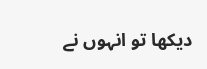دیکھا تو انہوں نے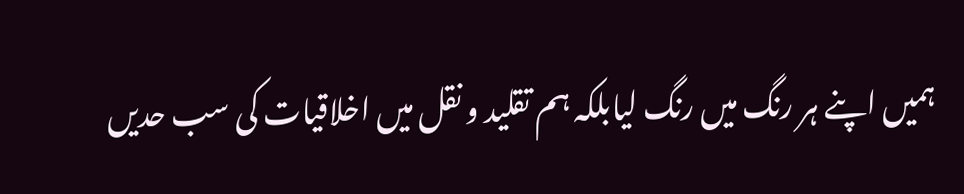ہمیں اپنے ہر رنگ میں رنگ لیابلکہ ہم تقلید و نقل میں اخلاقیات کی سب حدیں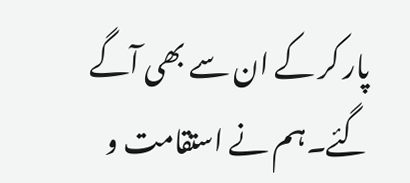پار کر کے ان سے بھی آگے گئے۔ہم نے استقامت و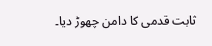ثابت قدمی کا دامن چھوڑ دیا۔